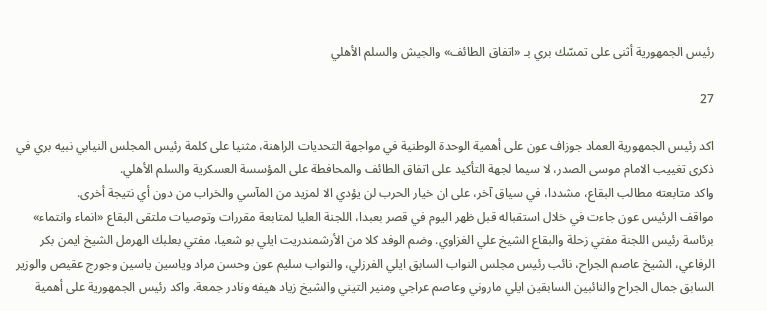رئيس الجمهورية أثنى على تمسّك بري بـ «اتفاق الطائف» والجيش والسلم الأهلي

27

اكد رئيس الجمهورية العماد جوزاف عون على أهمية الوحدة الوطنية في مواجهة التحديات الراهنة، مثنيا على كلمة رئيس المجلس النيابي نبيه بري في ذكرى تغييب الامام موسى الصدر، لا سيما لجهة التأكيد على اتفاق الطائف والمحافطة على المؤسسة العسكرية والسلم الأهلي.
واكد متابعته مطالب البقاع، مشددا، في سياق آخر، على ان خيار الحرب لن يؤدي الا لمزيد من المآسي والخراب من دون أي نتيجة أخرى.
مواقف الرئيس عون جاءت في خلال استقباله قبل ظهر اليوم في قصر بعبدا، اللجنة العليا لمتابعة مقررات وتوصيات ملتقى البقاع «انماء وانتماء» برئاسة رئيس اللجنة مفتي زحلة والبقاع الشيخ علي الغزاوي. وضم الوفد كلا من الأرشمندريت ايلي بو شعيا، مفتي بعلبك الهرمل الشيخ ايمن بكر الرفاعي، الشيخ عاصم الجراح، نائب رئيس مجلس النواب السابق ايلي الفرزلي، والنواب سليم عون وحسن مراد وياسين ياسين وجورج عقيص والوزير السابق جمال الجراح والنائبين السابقين ايلي ماروني وعاصم عراجي ومنير التيني والشيخ زياد هيفه ونادر جمعة. واكد رئيس الجمهورية على أهمية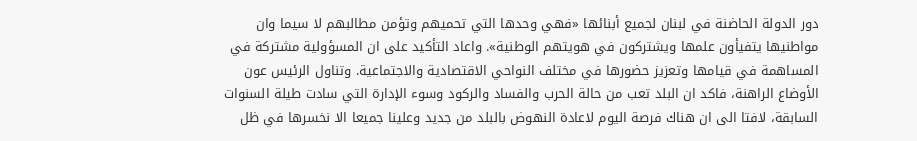دور الدولة الحاضنة في لبنان لجميع أبنائها «فهي وحدها التي تحميهم وتؤمن مطالبهم لا سيما وان مواطنيها يتفيأون علمها ويشتركون في هويتهم الوطنية». واعاد التأكيد على ان المسؤولية مشتركة في المساهمة في قيامها وتعزيز حضورها في مختلف النواحي الاقتصادية والاجتماعية. وتناول الرئيس عون الأوضاع الراهنة، فاكد ان البلد تعب من حالة الحرب والفساد والركود وسوء الإدارة التي سادت طيلة السنوات السابقة، لافتا الى ان هناك فرصة اليوم لاعادة النهوض بالبلد من جديد وعلينا جميعا الا نخسرها في ظل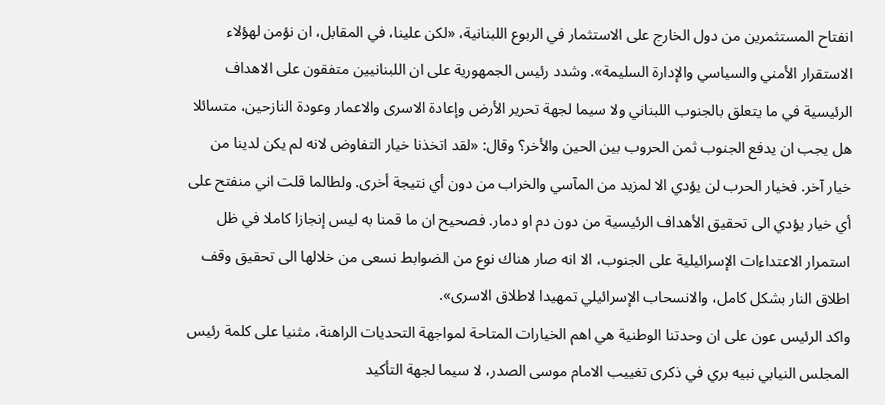انفتاح المستثمرين من دول الخارج على الاستثمار في الربوع اللبنانية، «لكن علينا، في المقابل، ان نؤمن لهؤلاء الاستقرار الأمني والسياسي والإدارة السليمة». وشدد رئيس الجمهورية على ان اللبنانيين متفقون على الاهداف الرئيسية في ما يتعلق بالجنوب اللبناني ولا سيما لجهة تحرير الأرض وإعادة الاسرى والاعمار وعودة النازحين، متسائلا هل يجب ان يدفع الجنوب ثمن الحروب بين الحين والأخر؟ وقال: «لقد اتخذنا خيار التفاوض لانه لم يكن لدينا من خيار آخر. فخيار الحرب لن يؤدي الا لمزيد من المآسي والخراب من دون أي نتيجة أخرى. ولطالما قلت اني منفتح على أي خيار يؤدي الى تحقيق الأهداف الرئيسية من دون دم او دمار. فصحيح ان ما قمنا به ليس إنجازا كاملا في ظل استمرار الاعتداءات الإسرائيلية على الجنوب، الا انه صار هناك نوع من الضوابط نسعى من خلالها الى تحقيق وقف اطلاق النار بشكل كامل، والانسحاب الإسرائيلي تمهيدا لاطلاق الاسرى».
واكد الرئيس عون على ان وحدتنا الوطنية هي اهم الخيارات المتاحة لمواجهة التحديات الراهنة، مثنيا على كلمة رئيس المجلس النيابي نبيه بري في ذكرى تغييب الامام موسى الصدر، لا سيما لجهة التأكيد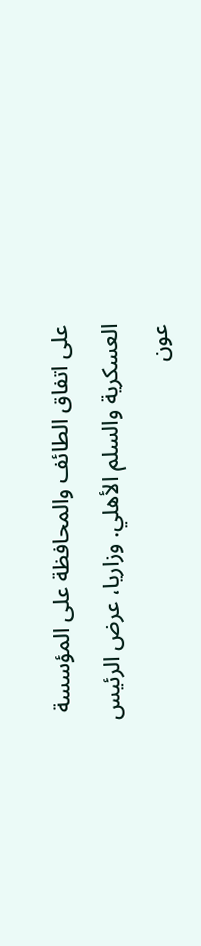على اتفاق الطائف والمحافظة على المؤسسة العسكرية والسلم الأهلي. وزاريا، عرض الرئيس عون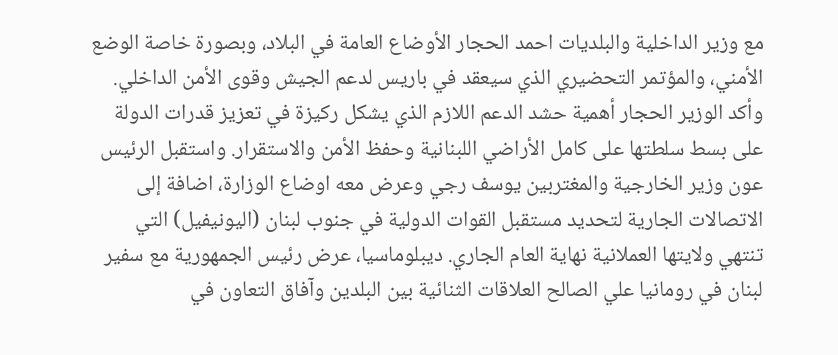مع وزير الداخلية والبلديات احمد الحجار الأوضاع العامة في البلاد، وبصورة خاصة الوضع الأمني، والمؤتمر التحضيري الذي سيعقد في باريس لدعم الجيش وقوى الأمن الداخلي. وأكد الوزير الحجار أهمية حشد الدعم اللازم الذي يشكل ركيزة في تعزيز قدرات الدولة على بسط سلطتها على كامل الأراضي اللبنانية وحفظ الأمن والاستقرار. واستقبل الرئيس عون وزير الخارجية والمغتربين يوسف رجي وعرض معه اوضاع الوزارة، اضافة إلى الاتصالات الجارية لتحديد مستقبل القوات الدولية في جنوب لبنان (اليونيفيل) التي تنتهي ولايتها العملانية نهاية العام الجاري. ديبلوماسيا، عرض رئيس الجمهورية مع سفير لبنان في رومانيا علي الصالح العلاقات الثنائية بين البلدين وآفاق التعاون في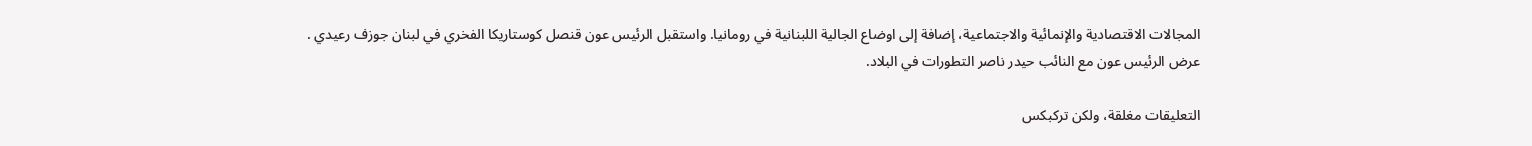المجالات الاقتصادية والإنمائية والاجتماعية، إضافة إلى اوضاع الجالية اللبنانية في رومانيا. واستقبل الرئيس عون قنصل كوستاريكا الفخري في لبنان جوزف رعيدي .
عرض الرئيس عون مع النائب حيدر ناصر التطورات في البلاد.

التعليقات مغلقة، ولكن تركبكس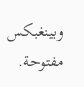وبينغبكس مفتوحة.